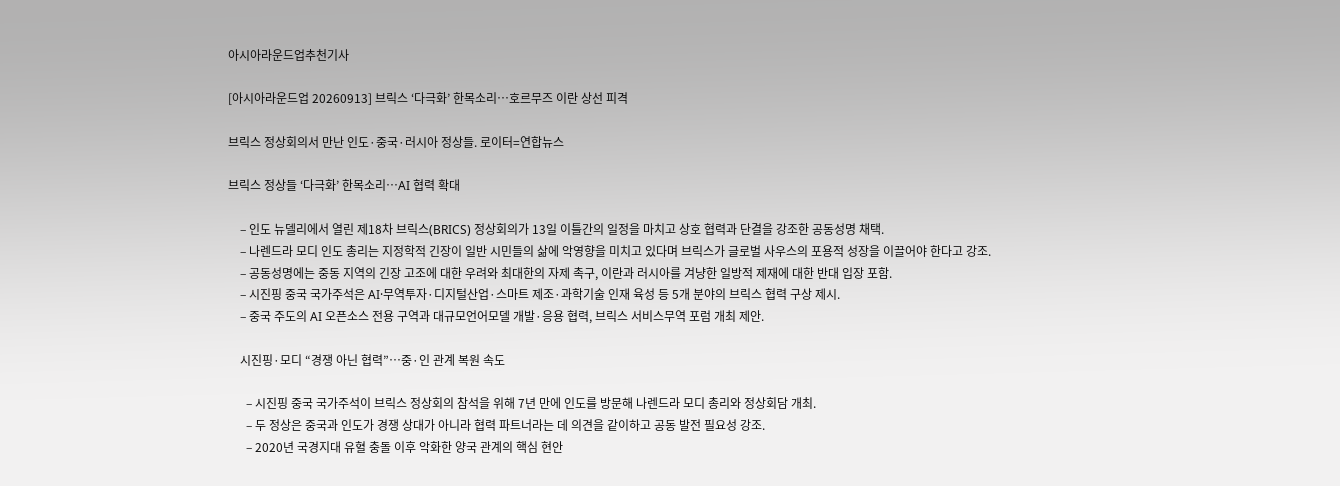아시아라운드업추천기사

[아시아라운드업 20260913] 브릭스 ‘다극화’ 한목소리…호르무즈 이란 상선 피격

브릭스 정상회의서 만난 인도·중국·러시아 정상들. 로이터=연합뉴스

브릭스 정상들 ‘다극화’ 한목소리…AI 협력 확대

    – 인도 뉴델리에서 열린 제18차 브릭스(BRICS) 정상회의가 13일 이틀간의 일정을 마치고 상호 협력과 단결을 강조한 공동성명 채택.
    – 나렌드라 모디 인도 총리는 지정학적 긴장이 일반 시민들의 삶에 악영향을 미치고 있다며 브릭스가 글로벌 사우스의 포용적 성장을 이끌어야 한다고 강조.
    – 공동성명에는 중동 지역의 긴장 고조에 대한 우려와 최대한의 자제 촉구, 이란과 러시아를 겨냥한 일방적 제재에 대한 반대 입장 포함.
    – 시진핑 중국 국가주석은 AI·무역투자·디지털산업·스마트 제조·과학기술 인재 육성 등 5개 분야의 브릭스 협력 구상 제시.
    – 중국 주도의 AI 오픈소스 전용 구역과 대규모언어모델 개발·응용 협력, 브릭스 서비스무역 포럼 개최 제안.

    시진핑·모디 “경쟁 아닌 협력”…중·인 관계 복원 속도

      – 시진핑 중국 국가주석이 브릭스 정상회의 참석을 위해 7년 만에 인도를 방문해 나렌드라 모디 총리와 정상회담 개최.
      – 두 정상은 중국과 인도가 경쟁 상대가 아니라 협력 파트너라는 데 의견을 같이하고 공동 발전 필요성 강조.
      – 2020년 국경지대 유혈 충돌 이후 악화한 양국 관계의 핵심 현안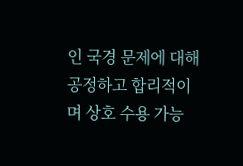인 국경 문제에 대해 공정하고 합리적이며 상호 수용 가능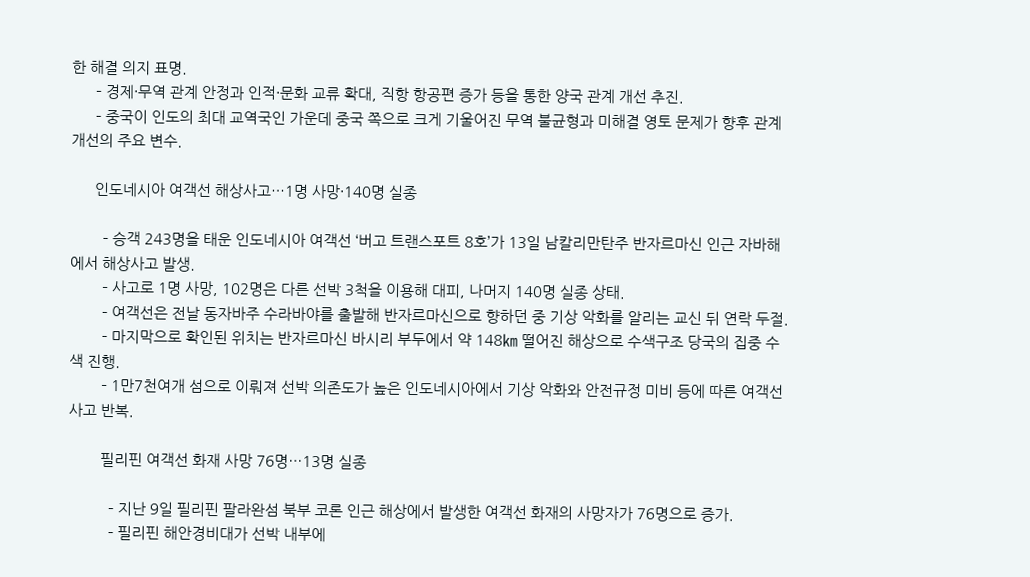한 해결 의지 표명.
      – 경제·무역 관계 안정과 인적·문화 교류 확대, 직항 항공편 증가 등을 통한 양국 관계 개선 추진.
      – 중국이 인도의 최대 교역국인 가운데 중국 쪽으로 크게 기울어진 무역 불균형과 미해결 영토 문제가 향후 관계 개선의 주요 변수.

      인도네시아 여객선 해상사고…1명 사망·140명 실종

        – 승객 243명을 태운 인도네시아 여객선 ‘버고 트랜스포트 8호’가 13일 남칼리만탄주 반자르마신 인근 자바해에서 해상사고 발생.
        – 사고로 1명 사망, 102명은 다른 선박 3척을 이용해 대피, 나머지 140명 실종 상태.
        – 여객선은 전날 동자바주 수라바야를 출발해 반자르마신으로 향하던 중 기상 악화를 알리는 교신 뒤 연락 두절.
        – 마지막으로 확인된 위치는 반자르마신 바시리 부두에서 약 148㎞ 떨어진 해상으로 수색구조 당국의 집중 수색 진행.
        – 1만7천여개 섬으로 이뤄져 선박 의존도가 높은 인도네시아에서 기상 악화와 안전규정 미비 등에 따른 여객선 사고 반복.

        필리핀 여객선 화재 사망 76명…13명 실종

          – 지난 9일 필리핀 팔라완섬 북부 코론 인근 해상에서 발생한 여객선 화재의 사망자가 76명으로 증가.
          – 필리핀 해안경비대가 선박 내부에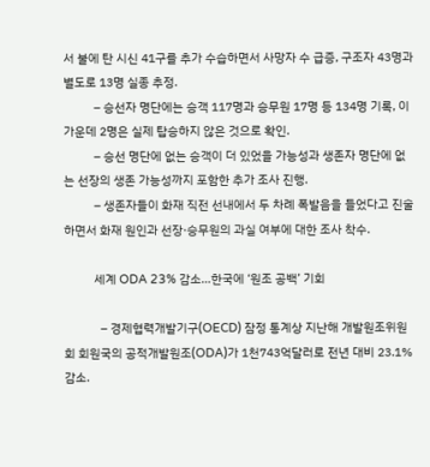서 불에 탄 시신 41구를 추가 수습하면서 사망자 수 급증, 구조자 43명과 별도로 13명 실종 추정.
          – 승선자 명단에는 승객 117명과 승무원 17명 등 134명 기록, 이 가운데 2명은 실제 탑승하지 않은 것으로 확인.
          – 승선 명단에 없는 승객이 더 있었을 가능성과 생존자 명단에 없는 선장의 생존 가능성까지 포함한 추가 조사 진행.
          – 생존자들이 화재 직전 선내에서 두 차례 폭발음을 들었다고 진술하면서 화재 원인과 선장·승무원의 과실 여부에 대한 조사 착수.

          세계 ODA 23% 감소…한국에 ‘원조 공백’ 기회

            – 경제협력개발기구(OECD) 잠정 통계상 지난해 개발원조위원회 회원국의 공적개발원조(ODA)가 1천743억달러로 전년 대비 23.1% 감소.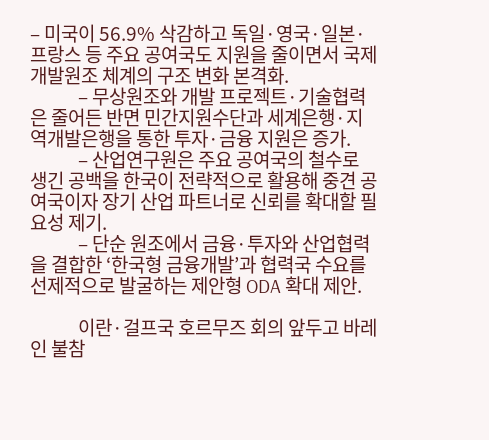– 미국이 56.9% 삭감하고 독일·영국·일본·프랑스 등 주요 공여국도 지원을 줄이면서 국제 개발원조 체계의 구조 변화 본격화.
            – 무상원조와 개발 프로젝트·기술협력은 줄어든 반면 민간지원수단과 세계은행·지역개발은행을 통한 투자·금융 지원은 증가.
            – 산업연구원은 주요 공여국의 철수로 생긴 공백을 한국이 전략적으로 활용해 중견 공여국이자 장기 산업 파트너로 신뢰를 확대할 필요성 제기.
            – 단순 원조에서 금융·투자와 산업협력을 결합한 ‘한국형 금융개발’과 협력국 수요를 선제적으로 발굴하는 제안형 ODA 확대 제안.

            이란·걸프국 호르무즈 회의 앞두고 바레인 불참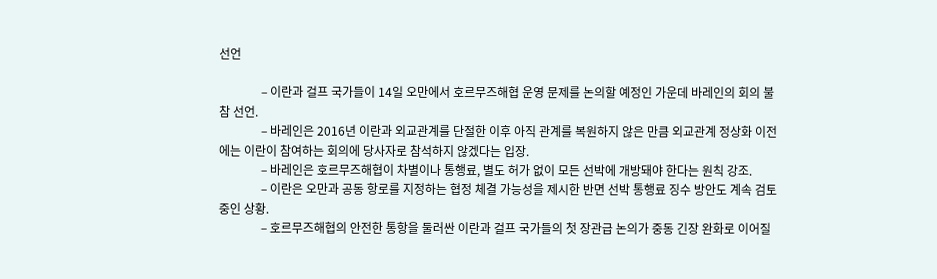선언

              – 이란과 걸프 국가들이 14일 오만에서 호르무즈해협 운영 문제를 논의할 예정인 가운데 바레인의 회의 불참 선언.
              – 바레인은 2016년 이란과 외교관계를 단절한 이후 아직 관계를 복원하지 않은 만큼 외교관계 정상화 이전에는 이란이 참여하는 회의에 당사자로 참석하지 않겠다는 입장.
              – 바레인은 호르무즈해협이 차별이나 통행료, 별도 허가 없이 모든 선박에 개방돼야 한다는 원칙 강조.
              – 이란은 오만과 공동 항로를 지정하는 협정 체결 가능성을 제시한 반면 선박 통행료 징수 방안도 계속 검토 중인 상황.
              – 호르무즈해협의 안전한 통항을 둘러싼 이란과 걸프 국가들의 첫 장관급 논의가 중동 긴장 완화로 이어질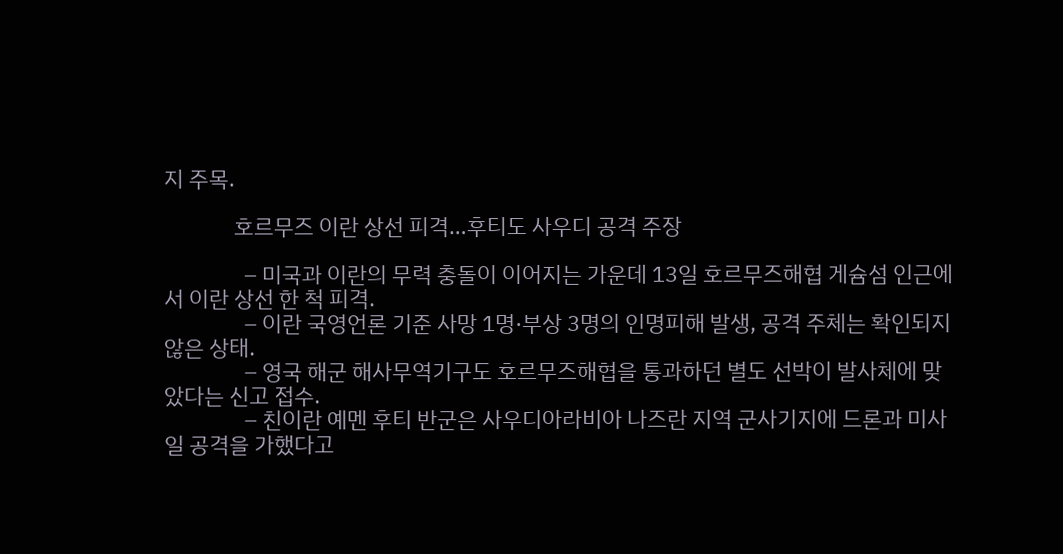지 주목.

              호르무즈 이란 상선 피격…후티도 사우디 공격 주장

                – 미국과 이란의 무력 충돌이 이어지는 가운데 13일 호르무즈해협 게슘섬 인근에서 이란 상선 한 척 피격.
                – 이란 국영언론 기준 사망 1명·부상 3명의 인명피해 발생, 공격 주체는 확인되지 않은 상태.
                – 영국 해군 해사무역기구도 호르무즈해협을 통과하던 별도 선박이 발사체에 맞았다는 신고 접수.
                – 친이란 예멘 후티 반군은 사우디아라비아 나즈란 지역 군사기지에 드론과 미사일 공격을 가했다고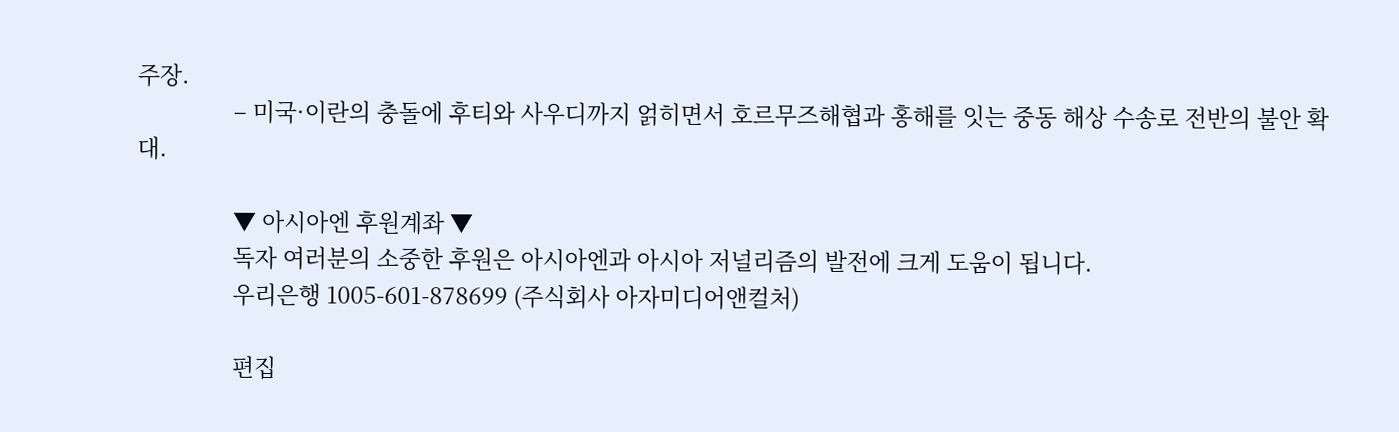주장.
                – 미국·이란의 충돌에 후티와 사우디까지 얽히면서 호르무즈해협과 홍해를 잇는 중동 해상 수송로 전반의 불안 확대.

                ▼ 아시아엔 후원계좌 ▼
                독자 여러분의 소중한 후원은 아시아엔과 아시아 저널리즘의 발전에 크게 도움이 됩니다.
                우리은행 1005-601-878699 (주식회사 아자미디어앤컬처)

                편집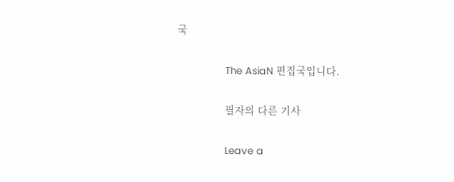국

                The AsiaN 편집국입니다.

                필자의 다른 기사

                Leave a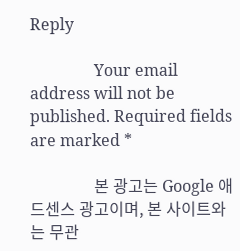Reply

                Your email address will not be published. Required fields are marked *

                본 광고는 Google 애드센스 광고이며, 본 사이트와는 무관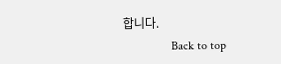합니다.
                Back to top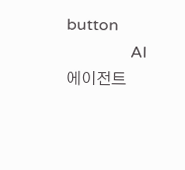button
                AI 에이전트